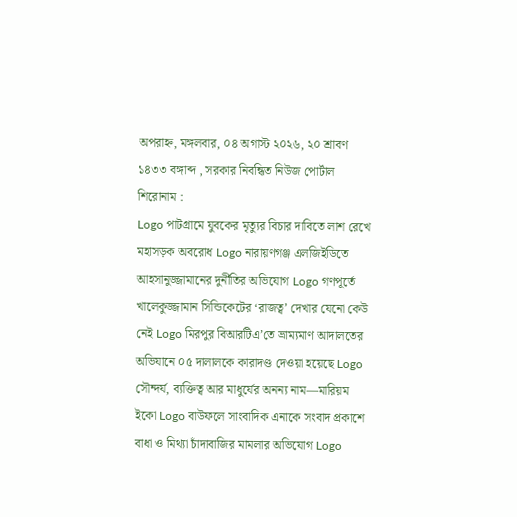অপরাহ্ন, মঙ্গলবার, ০৪ অগাস্ট ২০২৬, ২০ শ্রাবণ ১৪৩৩ বঙ্গাব্দ , সরকার নিবন্ধিত নিউজ পোর্টাল
শিরোনাম :
Logo পাটগ্রামে যুবকের মৃত্যুর বিচার দাবিতে লাশ রেখে মহাসড়ক অবরোধ Logo নারায়ণগঞ্জ এলজিইডিতে আহসানুজ্জামানের দুর্নীতির অভিযোগ Logo গণপূর্তে খালেকুজ্জামান সিন্ডিকেটের ‘রাজত্ব’ দেখার যেনো কেউ নেই Logo মিরপুর বিআরটিএ’তে ভ্রাম্যমাণ আদালতের অভিযানে ০৫ দালালকে কারাদণ্ড দেওয়া হয়েছে Logo সৌন্দর্য, ব্যক্তিত্ব আর মাধুর্যের অনন্য নাম—মারিয়ম ইকো Logo বাউফলে সাংবাদিক এনাকে সংবাদ প্রকাশে বাধা ও মিথ্যা চাঁদাবাজির মামলার অভিযোগ Logo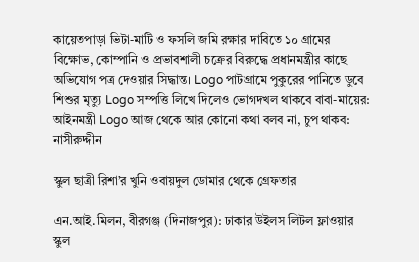কায়েতপাড়া ভিটা-মাটি ও ফসলি জমি রক্ষার দাবিতে ১০ গ্রামের বিক্ষোভ, কোম্পানি ও প্রভাবশালী চক্রের বিরুদ্ধে প্রধানমন্ত্রীর কাছে অভিযোগ পত্র দেওয়ার সিদ্ধান্ত। Logo পাটগ্রামে পুকুরের পানিতে ডুবে শিশুর মৃত্যু Logo সম্পত্তি লিখে দিলেও ভোগদখল থাকবে বাবা-মায়ের: আইনমন্ত্রী Logo আজ থেকে আর কোনো কথা বলব না, চুপ থাকব: নাসীরুদ্দীন

স্কুল ছাত্রী রিশা’র খুনি ওবায়দুল ডোমার থেকে গ্রেফতার

এন.আই.মিলন, বীরগঞ্জ (দিনাজপুর): ঢাকার উইলস লিটল ফ্লাওয়ার স্কুল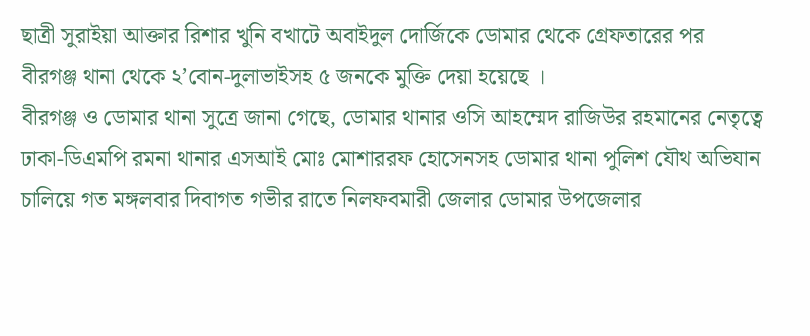ছাত্রী সুরাইয়া আক্তার রিশার খুনি বখাটে অবাইদুল দোর্জিকে ডোমার থেকে গ্রেফতারের পর বীরগঞ্জ থানা থেকে ২’বোন-দুলাভাইসহ ৫ জনকে মুক্তি দেয়া হয়েছে ।
বীরগঞ্জ ও ডোমার থানা সুত্রে জানা গেছে, ডোমার থানার ওসি আহম্মেদ রাজিউর রহমানের নেতৃত্বে ঢাকা-ডিএমপি রমনা থানার এসআই মোঃ মোশাররফ হোসেনসহ ডোমার থানা পুলিশ যৌথ অভিযান চালিয়ে গত মঙ্গলবার দিবাগত গভীর রাতে নিলফবমারী জেলার ডোমার উপজেলার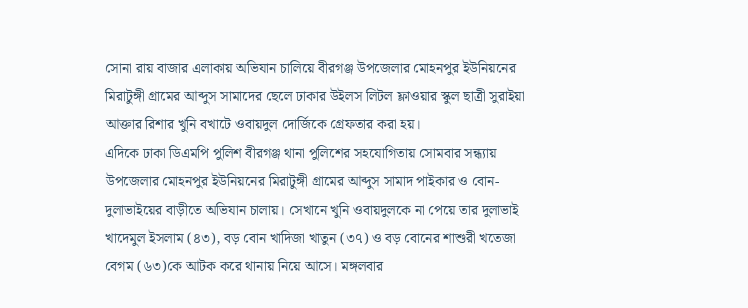সোনা রায় বাজার এলাকায় অভিযান চালিয়ে বীরগঞ্জ উপজেলার মোহনপুর ইউনিয়নের মিরাটুঙ্গী গ্রামের আব্দুস সামাদের ছেলে ঢাকার উইলস লিটল ফ্লাওয়ার স্কুল ছাত্রী সুরাইয়া আক্তার রিশার খুনি বখাটে ওবায়দুল দোর্জিকে গ্রেফতার করা হয়।
এদিকে ঢাকা ডিএমপি পুলিশ বীরগঞ্জ থানা পুলিশের সহযোগিতায় সোমবার সন্ধ্যায় উপজেলার মোহনপুর ইউনিয়নের মিরাটুঙ্গী গ্রামের আব্দুস সামাদ পাইকার ও বোন-দুলাভাইয়ের বাড়ীতে অভিযান চালায়। সেখানে খুনি ওবায়দুলকে না পেয়ে তার দুলাভাই খাদেমুল ইসলাম (৪৩), বড় বোন খাদিজা খাতুন (৩৭) ও বড় বোনের শাশুরী খতেজা বেগম (৬৩)কে আটক করে থানায় নিয়ে আসে। মঙ্গলবার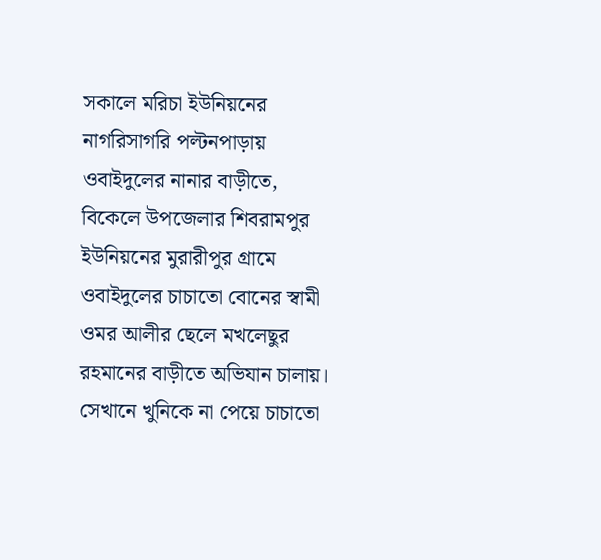সকালে মরিচা ইউনিয়নের নাগরিসাগরি পল্টনপাড়ায় ওবাইদুলের নানার বাড়ীতে, বিকেলে উপজেলার শিবরামপুর ইউনিয়নের মুরারীপুর গ্রামে ওবাইদুলের চাচাতো বোনের স্বামী ওমর আলীর ছেলে মখলেছুর রহমানের বাড়ীতে অভিযান চালায়। সেখানে খুনিকে না পেয়ে চাচাতো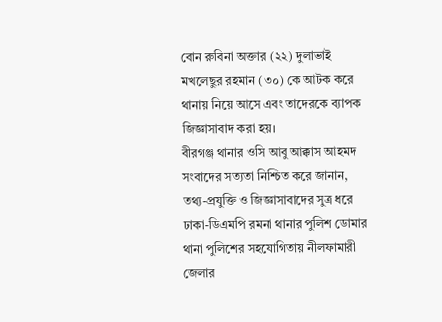বোন রুবিনা অক্তার (২২) দুলাভাই মখলেছুর রহমান (৩০) কে আটক করে থানায় নিয়ে আসে এবং তাদেরকে ব্যাপক জিজ্ঞাসাবাদ করা হয়।
বীরগঞ্জ থানার ওসি আবু আক্কাস আহমদ সংবাদের সত্যতা নিশ্চিত করে জানান, তথ্য-প্রযুক্তি ও জিজ্ঞাসাবাদের সুত্র ধরে ঢাকা-ডিএমপি রমনা থানার পুলিশ ডোমার থানা পুলিশের সহযোগিতায় নীলফামারী জেলার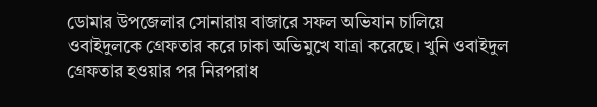ডোমার উপজেলার সোনারায় বাজারে সফল অভিযান চালিয়ে ওবাইদুলকে গ্রেফতার করে ঢাকা অভিমুখে যাত্রা করেছে। খুনি ওবাইদুল গ্রেফতার হওয়ার পর নিরপরাধ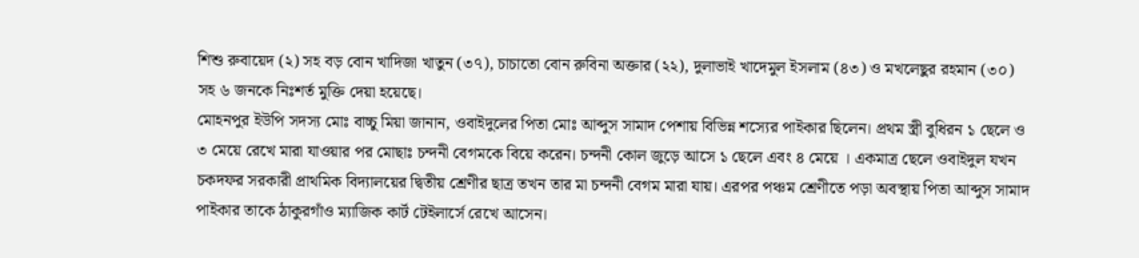শিশু রুবায়েদ (২) সহ বড় বোন খাদিজা খাতুন (৩৭), চাচাতো বোন রুবিনা অক্তার (২২), দুলাভাই খাদেমুল ইসলাম (৪৩) ও মখলেছুর রহমান (৩০) সহ ৬ জনকে নিঃশর্ত মুক্তি দেয়া হয়েছে।
মোহনপুর ইউপি সদস্য মোঃ বাচ্চু মিয়া জানান, ওবাইদুলের পিতা মোঃ আব্দুস সামাদ পেশায় বিভিন্ন শস্যের পাইকার ছিলেন। প্রথম স্ত্রী বুধিরন ১ ছেলে ও ৩ মেয়ে রেখে মারা যাওয়ার পর মোছাঃ চন্দনী বেগমকে বিয়ে করেন। চন্দনী কোল জুড়ে আসে ১ ছেলে এবং ৪ মেয়ে । একমাত্র ছেলে ওবাইদুল যখন চকদফর সরকারী প্রাথমিক বিদ্যালয়ের দ্বিতীয় শ্রেণীর ছাত্র তখন তার মা চন্দনী বেগম মারা যায়। এরপর পঞ্চম শ্রেণীতে পড়া অবস্থায় পিতা আব্দুস সামাদ পাইকার তাকে ঠাকুরগাঁও ম্যাজিক কার্ট টেইলার্সে রেখে আসেন।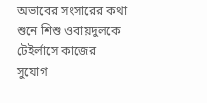অভাবের সংসারের কথা শুনে শিশু ওবায়দুলকে টেইর্লাসে কাজের সুযোগ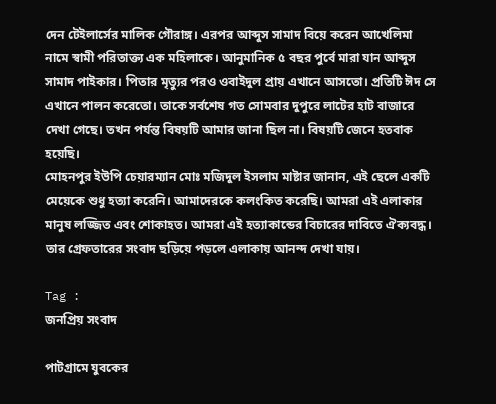দেন টেইলার্সের মালিক গৌরাঙ্গ। এরপর আব্দুস সামাদ বিয়ে করেন আখেলিমা নামে স্বামী পরিতাক্ত্য এক মহিলাকে। আনুমানিক ৫ বছর পুর্বে মারা যান আব্দুস সামাদ পাইকার। পিতার মৃত্যুর পরও ওবাইদুল প্রায় এখানে আসতো। প্রতিটি ঈদ সে এখানে পালন করেতো। তাকে সর্বশেষ গত সোমবার দুপুরে লাটের হাট বাজারে দেখা গেছে। তখন পর্যন্ত বিষয়টি আমার জানা ছিল না। বিষয়টি জেনে হতবাক হয়েছি।
মোহনপুর ইউপি চেয়ারম্যান মোঃ মজিদুল ইসলাম মাষ্টার জানান, এই ছেলে একটি মেয়েকে শুধু হত্যা করেনি। আমাদেরকে কলংকিত করেছি। আমরা এই এলাকার মানুষ লজ্জিত এবং শোকাহত। আমরা এই হত্যাকান্ডের বিচারের দাবিতে ঐক্যবদ্ধ। তার গ্রেফতারের সংবাদ ছড়িয়ে পড়লে এলাকায় আনন্দ দেখা যায়।

Tag :
জনপ্রিয় সংবাদ

পাটগ্রামে যুবকের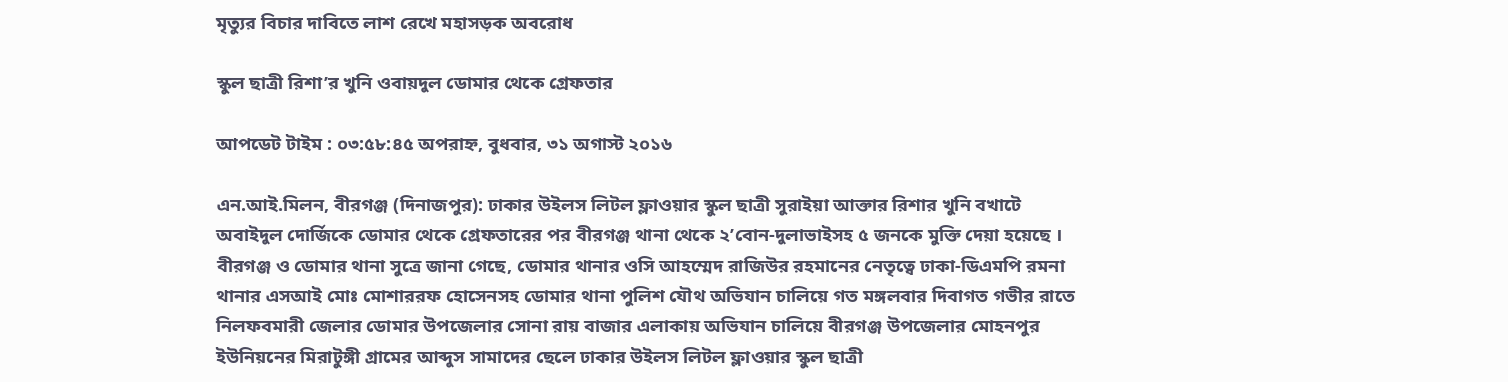মৃত্যুর বিচার দাবিতে লাশ রেখে মহাসড়ক অবরোধ

স্কুল ছাত্রী রিশা’র খুনি ওবায়দুল ডোমার থেকে গ্রেফতার

আপডেট টাইম : ০৩:৫৮:৪৫ অপরাহ্ন, বুধবার, ৩১ অগাস্ট ২০১৬

এন.আই.মিলন, বীরগঞ্জ (দিনাজপুর): ঢাকার উইলস লিটল ফ্লাওয়ার স্কুল ছাত্রী সুরাইয়া আক্তার রিশার খুনি বখাটে অবাইদুল দোর্জিকে ডোমার থেকে গ্রেফতারের পর বীরগঞ্জ থানা থেকে ২’বোন-দুলাভাইসহ ৫ জনকে মুক্তি দেয়া হয়েছে ।
বীরগঞ্জ ও ডোমার থানা সুত্রে জানা গেছে, ডোমার থানার ওসি আহম্মেদ রাজিউর রহমানের নেতৃত্বে ঢাকা-ডিএমপি রমনা থানার এসআই মোঃ মোশাররফ হোসেনসহ ডোমার থানা পুলিশ যৌথ অভিযান চালিয়ে গত মঙ্গলবার দিবাগত গভীর রাতে নিলফবমারী জেলার ডোমার উপজেলার সোনা রায় বাজার এলাকায় অভিযান চালিয়ে বীরগঞ্জ উপজেলার মোহনপুর ইউনিয়নের মিরাটুঙ্গী গ্রামের আব্দুস সামাদের ছেলে ঢাকার উইলস লিটল ফ্লাওয়ার স্কুল ছাত্রী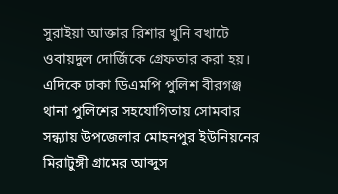সুরাইয়া আক্তার রিশার খুনি বখাটে ওবায়দুল দোর্জিকে গ্রেফতার করা হয়।
এদিকে ঢাকা ডিএমপি পুলিশ বীরগঞ্জ থানা পুলিশের সহযোগিতায় সোমবার সন্ধ্যায় উপজেলার মোহনপুর ইউনিয়নের মিরাটুঙ্গী গ্রামের আব্দুস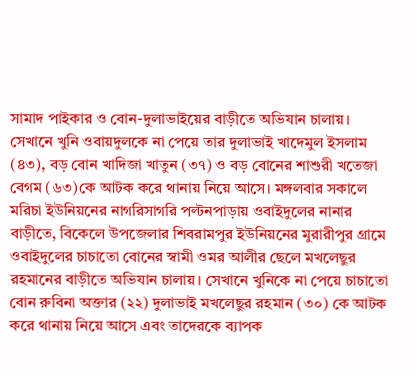সামাদ পাইকার ও বোন-দুলাভাইয়ের বাড়ীতে অভিযান চালায়। সেখানে খুনি ওবায়দুলকে না পেয়ে তার দুলাভাই খাদেমুল ইসলাম (৪৩), বড় বোন খাদিজা খাতুন (৩৭) ও বড় বোনের শাশুরী খতেজা বেগম (৬৩)কে আটক করে থানায় নিয়ে আসে। মঙ্গলবার সকালে মরিচা ইউনিয়নের নাগরিসাগরি পল্টনপাড়ায় ওবাইদুলের নানার বাড়ীতে, বিকেলে উপজেলার শিবরামপুর ইউনিয়নের মুরারীপুর গ্রামে ওবাইদুলের চাচাতো বোনের স্বামী ওমর আলীর ছেলে মখলেছুর রহমানের বাড়ীতে অভিযান চালায়। সেখানে খুনিকে না পেয়ে চাচাতো বোন রুবিনা অক্তার (২২) দুলাভাই মখলেছুর রহমান (৩০) কে আটক করে থানায় নিয়ে আসে এবং তাদেরকে ব্যাপক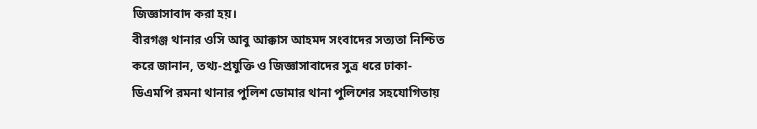জিজ্ঞাসাবাদ করা হয়।
বীরগঞ্জ থানার ওসি আবু আক্কাস আহমদ সংবাদের সত্যতা নিশ্চিত করে জানান, তথ্য-প্রযুক্তি ও জিজ্ঞাসাবাদের সুত্র ধরে ঢাকা-ডিএমপি রমনা থানার পুলিশ ডোমার থানা পুলিশের সহযোগিতায়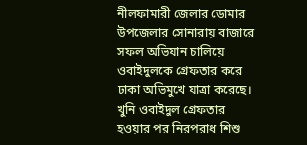নীলফামারী জেলার ডোমার উপজেলার সোনারায় বাজারে সফল অভিযান চালিয়ে ওবাইদুলকে গ্রেফতার করে ঢাকা অভিমুখে যাত্রা করেছে। খুনি ওবাইদুল গ্রেফতার হওয়ার পর নিরপরাধ শিশু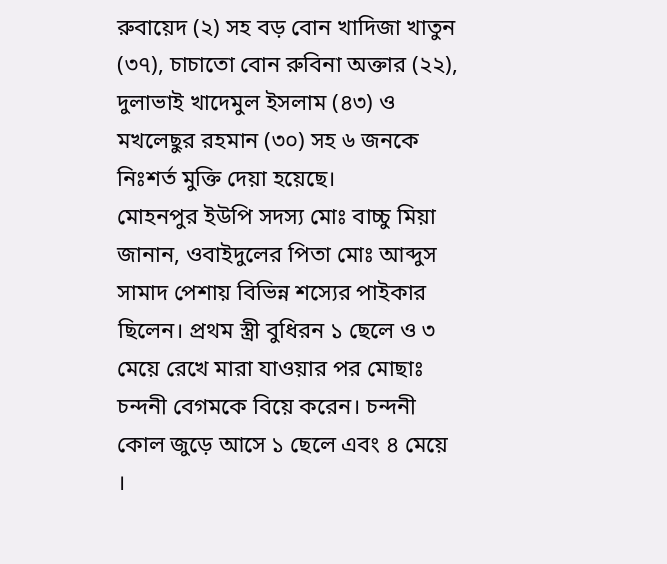রুবায়েদ (২) সহ বড় বোন খাদিজা খাতুন (৩৭), চাচাতো বোন রুবিনা অক্তার (২২), দুলাভাই খাদেমুল ইসলাম (৪৩) ও মখলেছুর রহমান (৩০) সহ ৬ জনকে নিঃশর্ত মুক্তি দেয়া হয়েছে।
মোহনপুর ইউপি সদস্য মোঃ বাচ্চু মিয়া জানান, ওবাইদুলের পিতা মোঃ আব্দুস সামাদ পেশায় বিভিন্ন শস্যের পাইকার ছিলেন। প্রথম স্ত্রী বুধিরন ১ ছেলে ও ৩ মেয়ে রেখে মারা যাওয়ার পর মোছাঃ চন্দনী বেগমকে বিয়ে করেন। চন্দনী কোল জুড়ে আসে ১ ছেলে এবং ৪ মেয়ে ।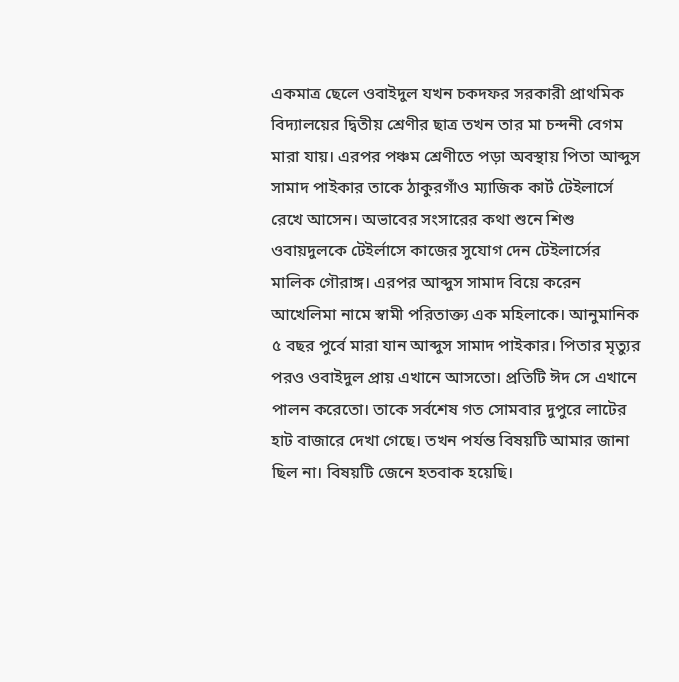একমাত্র ছেলে ওবাইদুল যখন চকদফর সরকারী প্রাথমিক বিদ্যালয়ের দ্বিতীয় শ্রেণীর ছাত্র তখন তার মা চন্দনী বেগম মারা যায়। এরপর পঞ্চম শ্রেণীতে পড়া অবস্থায় পিতা আব্দুস সামাদ পাইকার তাকে ঠাকুরগাঁও ম্যাজিক কার্ট টেইলার্সে রেখে আসেন। অভাবের সংসারের কথা শুনে শিশু ওবায়দুলকে টেইর্লাসে কাজের সুযোগ দেন টেইলার্সের মালিক গৌরাঙ্গ। এরপর আব্দুস সামাদ বিয়ে করেন আখেলিমা নামে স্বামী পরিতাক্ত্য এক মহিলাকে। আনুমানিক ৫ বছর পুর্বে মারা যান আব্দুস সামাদ পাইকার। পিতার মৃত্যুর পরও ওবাইদুল প্রায় এখানে আসতো। প্রতিটি ঈদ সে এখানে পালন করেতো। তাকে সর্বশেষ গত সোমবার দুপুরে লাটের হাট বাজারে দেখা গেছে। তখন পর্যন্ত বিষয়টি আমার জানা ছিল না। বিষয়টি জেনে হতবাক হয়েছি।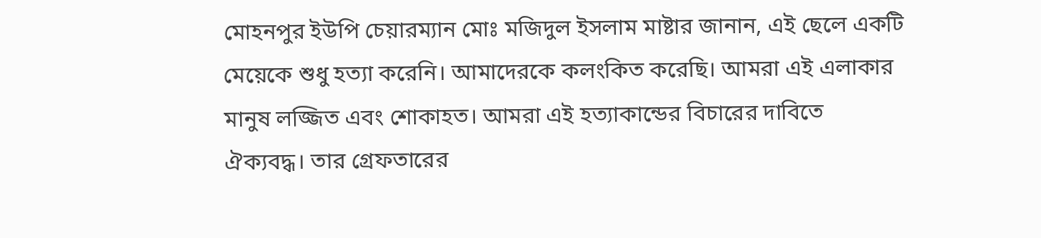মোহনপুর ইউপি চেয়ারম্যান মোঃ মজিদুল ইসলাম মাষ্টার জানান, এই ছেলে একটি মেয়েকে শুধু হত্যা করেনি। আমাদেরকে কলংকিত করেছি। আমরা এই এলাকার মানুষ লজ্জিত এবং শোকাহত। আমরা এই হত্যাকান্ডের বিচারের দাবিতে ঐক্যবদ্ধ। তার গ্রেফতারের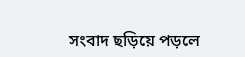সংবাদ ছড়িয়ে পড়লে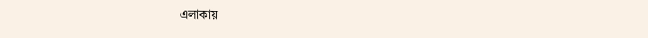এলাকায়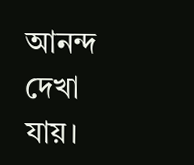আনন্দ দেখা যায়।